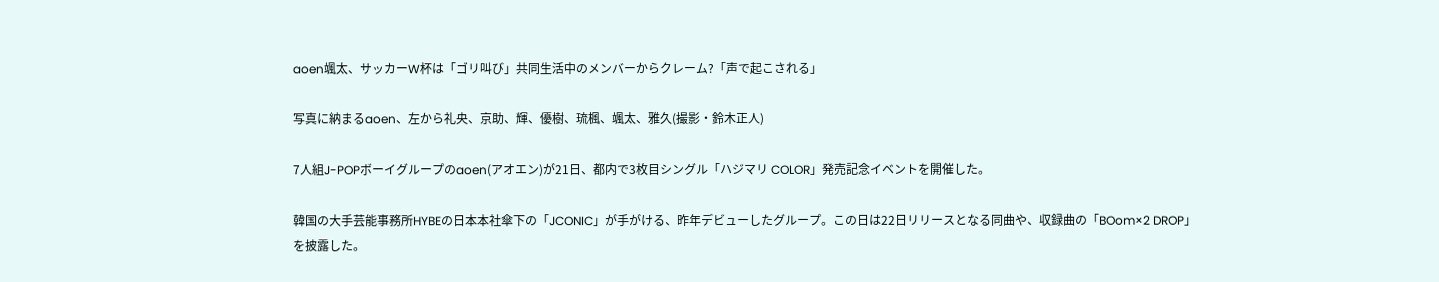aoen颯太、サッカーW杯は「ゴリ叫び」共同生活中のメンバーからクレーム?「声で起こされる」

写真に納まるaoen、左から礼央、京助、輝、優樹、琉楓、颯太、雅久(撮影・鈴木正人)

7人組J-POPボーイグループのaoen(アオエン)が21日、都内で3枚目シングル「ハジマリ COLOR」発売記念イベントを開催した。

韓国の大手芸能事務所HYBEの日本本社傘下の「JCONIC」が手がける、昨年デビューしたグループ。この日は22日リリースとなる同曲や、収録曲の「BOom×2 DROP」を披露した。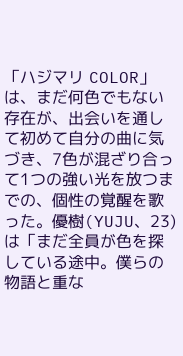「ハジマリ COLOR」は、まだ何色でもない存在が、出会いを通して初めて自分の曲に気づき、7色が混ざり合って1つの強い光を放つまでの、個性の覚醒を歌った。優樹(YUJU、23)は「まだ全員が色を探している途中。僕らの物語と重な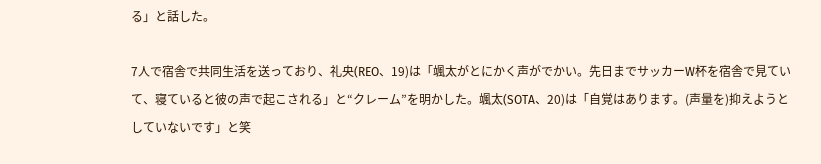る」と話した。

7人で宿舎で共同生活を送っており、礼央(REO、19)は「颯太がとにかく声がでかい。先日までサッカーW杯を宿舎で見ていて、寝ていると彼の声で起こされる」と“クレーム”を明かした。颯太(SOTA、20)は「自覚はあります。(声量を)抑えようとしていないです」と笑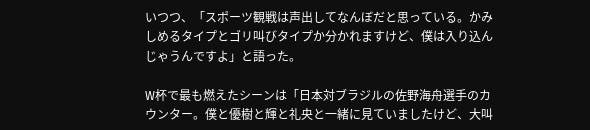いつつ、「スポーツ観戦は声出してなんぼだと思っている。かみしめるタイプとゴリ叫びタイプか分かれますけど、僕は入り込んじゃうんですよ」と語った。

W杯で最も燃えたシーンは「日本対ブラジルの佐野海舟選手のカウンター。僕と優樹と輝と礼央と一緒に見ていましたけど、大叫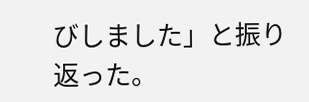びしました」と振り返った。